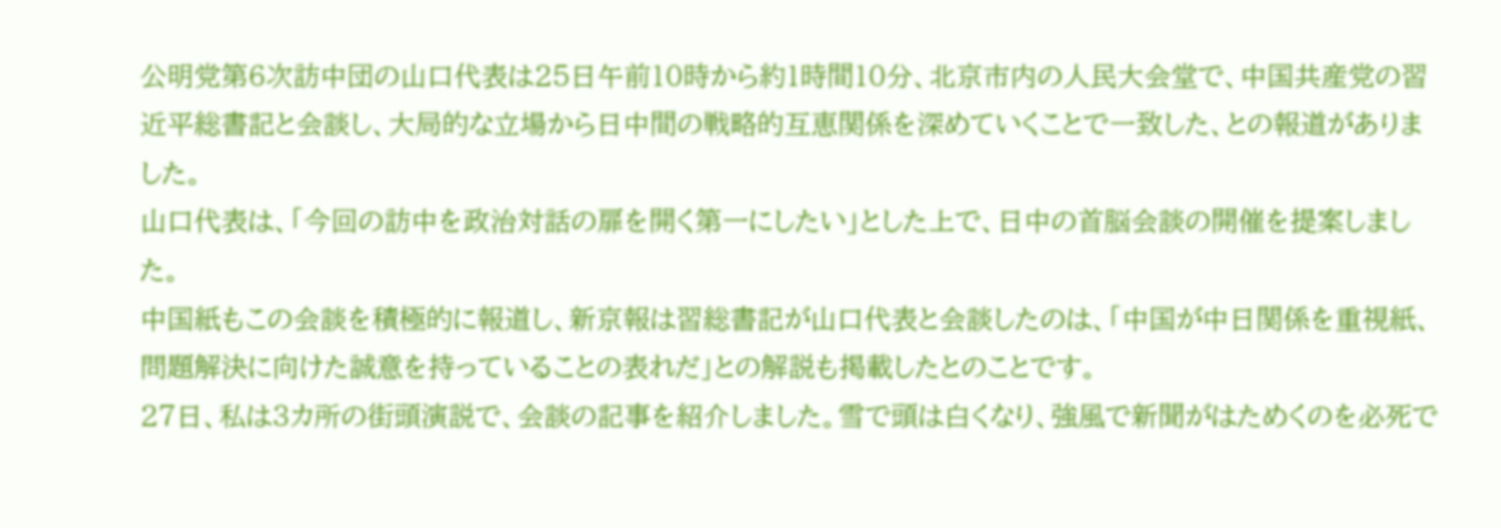公明党第6次訪中団の山口代表は25日午前10時から約1時間10分、北京市内の人民大会堂で、中国共産党の習近平総書記と会談し、大局的な立場から日中間の戦略的互恵関係を深めていくことで一致した、との報道がありました。
山口代表は、「今回の訪中を政治対話の扉を開く第一にしたい」とした上で、日中の首脳会談の開催を提案しました。
中国紙もこの会談を積極的に報道し、新京報は習総書記が山口代表と会談したのは、「中国が中日関係を重視紙、問題解決に向けた誠意を持っていることの表れだ」との解説も掲載したとのことです。
27日、私は3カ所の街頭演説で、会談の記事を紹介しました。雪で頭は白くなり、強風で新聞がはためくのを必死で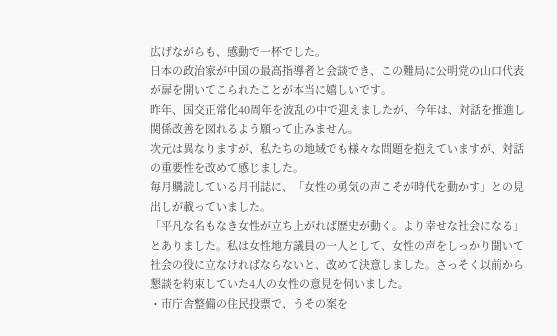広げながらも、感動で一杯でした。
日本の政治家が中国の最高指導者と会談でき、この難局に公明党の山口代表が扉を開いてこられたことが本当に嬉しいです。
昨年、国交正常化40周年を波乱の中で迎えましたが、今年は、対話を推進し関係改善を図れるよう願って止みません。
次元は異なりますが、私たちの地域でも様々な問題を抱えていますが、対話の重要性を改めて感じました。
毎月購読している月刊誌に、「女性の勇気の声こそが時代を動かす」との見出しが載っていました。
「平凡な名もなき女性が立ち上がれば歴史が動く。より幸せな社会になる」とありました。私は女性地方議員の一人として、女性の声をしっかり聞いて社会の役に立なければならないと、改めて決意しました。さっそく以前から懇談を約束していた4人の女性の意見を伺いました。
・市庁舎整備の住民投票で、うその案を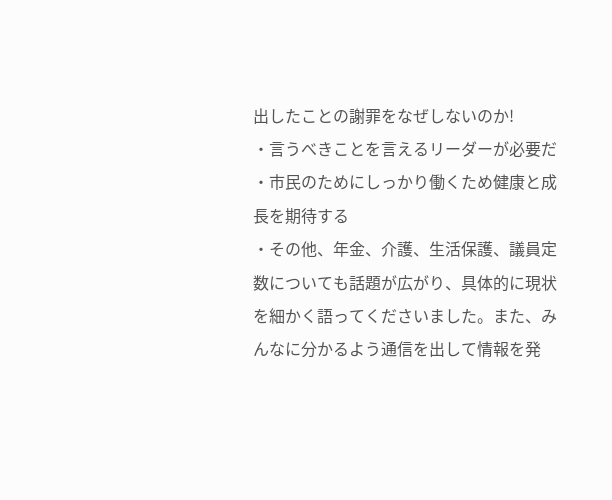出したことの謝罪をなぜしないのか!
・言うべきことを言えるリーダーが必要だ
・市民のためにしっかり働くため健康と成長を期待する
・その他、年金、介護、生活保護、議員定数についても話題が広がり、具体的に現状を細かく語ってくださいました。また、みんなに分かるよう通信を出して情報を発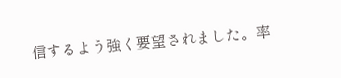信するよう強く要望されました。率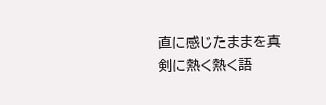直に感じたままを真剣に熱く熱く語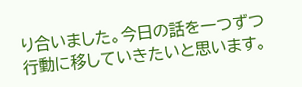り合いました。今日の話を一つずつ行動に移していきたいと思います。